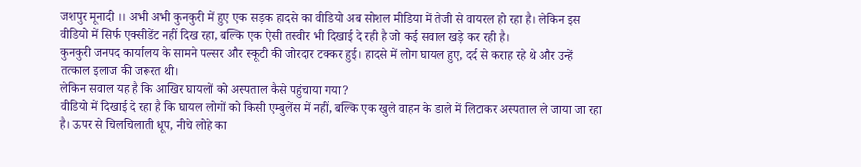जशपुर मूनादी ।। अभी अभी कुनकुरी में हुए एक सड़क हादसे का वीडियो अब सोशल मीडिया में तेजी से वायरल हो रहा है। लेकिन इस वीडियो में सिर्फ एक्सीडेंट नहीं दिख रहा, बल्कि एक ऐसी तस्वीर भी दिखाई दे रही है जो कई सवाल खड़े कर रही है।
कुनकुरी जनपद कार्यालय के सामने पल्सर और स्कूटी की जोरदार टक्कर हुई। हादसे में लोग घायल हुए, दर्द से कराह रहे थे और उन्हें तत्काल इलाज की जरूरत थी।
लेकिन सवाल यह है कि आखिर घायलों को अस्पताल कैसे पहुंचाया गया?
वीडियो में दिखाई दे रहा है कि घायल लोगों को किसी एम्बुलेंस में नहीं, बल्कि एक खुले वाहन के डाले में लिटाकर अस्पताल ले जाया जा रहा है। ऊपर से चिलचिलाती धूप, नीचे लोहे का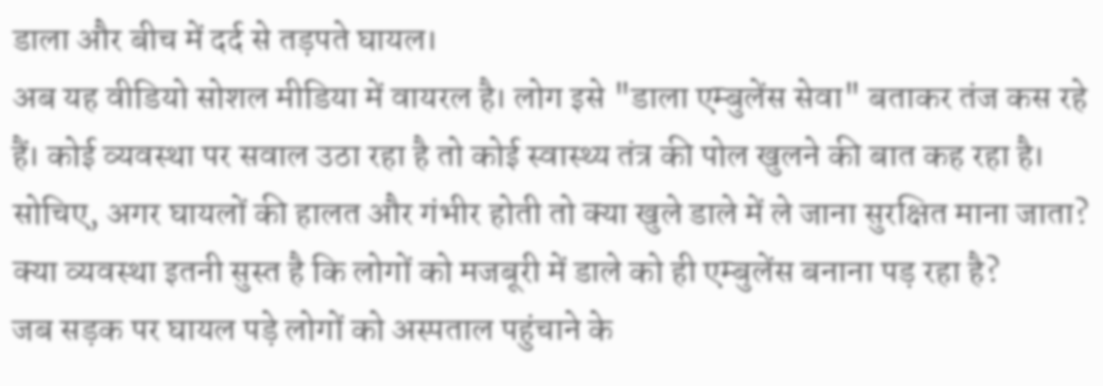डाला और बीच में दर्द से तड़पते घायल।
अब यह वीडियो सोशल मीडिया में वायरल है। लोग इसे "डाला एम्बुलेंस सेवा" बताकर तंज कस रहे हैं। कोई व्यवस्था पर सवाल उठा रहा है तो कोई स्वास्थ्य तंत्र की पोल खुलने की बात कह रहा है।
सोचिए, अगर घायलों की हालत और गंभीर होती तो क्या खुले डाले में ले जाना सुरक्षित माना जाता? क्या व्यवस्था इतनी सुस्त है कि लोगों को मजबूरी में डाले को ही एम्बुलेंस बनाना पड़ रहा है?
जब सड़क पर घायल पड़े लोगों को अस्पताल पहुंचाने के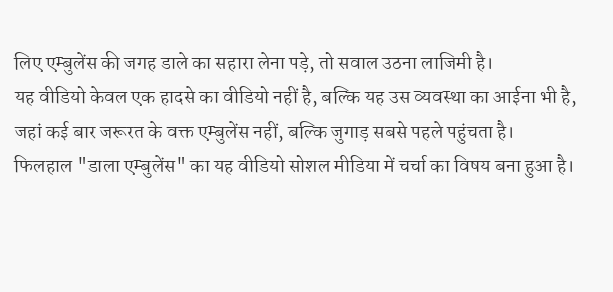लिए एम्बुलेंस की जगह डाले का सहारा लेना पड़े, तो सवाल उठना लाजिमी है।
यह वीडियो केवल एक हादसे का वीडियो नहीं है, बल्कि यह उस व्यवस्था का आईना भी है, जहां कई बार जरूरत के वक्त एम्बुलेंस नहीं, बल्कि जुगाड़ सबसे पहले पहुंचता है।
फिलहाल "डाला एम्बुलेंस" का यह वीडियो सोशल मीडिया में चर्चा का विषय बना हुआ है।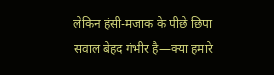लेकिन हंसी-मजाक के पीछे छिपा सवाल बेहद गंभीर है—क्या हमारे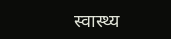स्वास्थ्य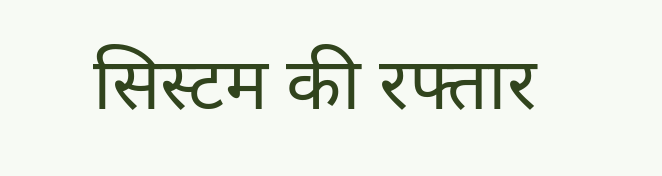सिस्टम की रफ्तार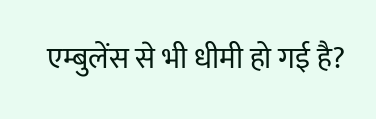एम्बुलेंस से भी धीमी हो गई है?